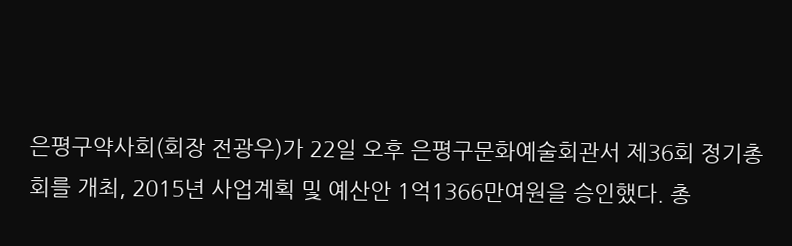은평구약사회(회장 전광우)가 22일 오후 은평구문화예술회관서 제36회 정기총회를 개최, 2015년 사업계획 및 예산안 1억1366만여원을 승인했다. 총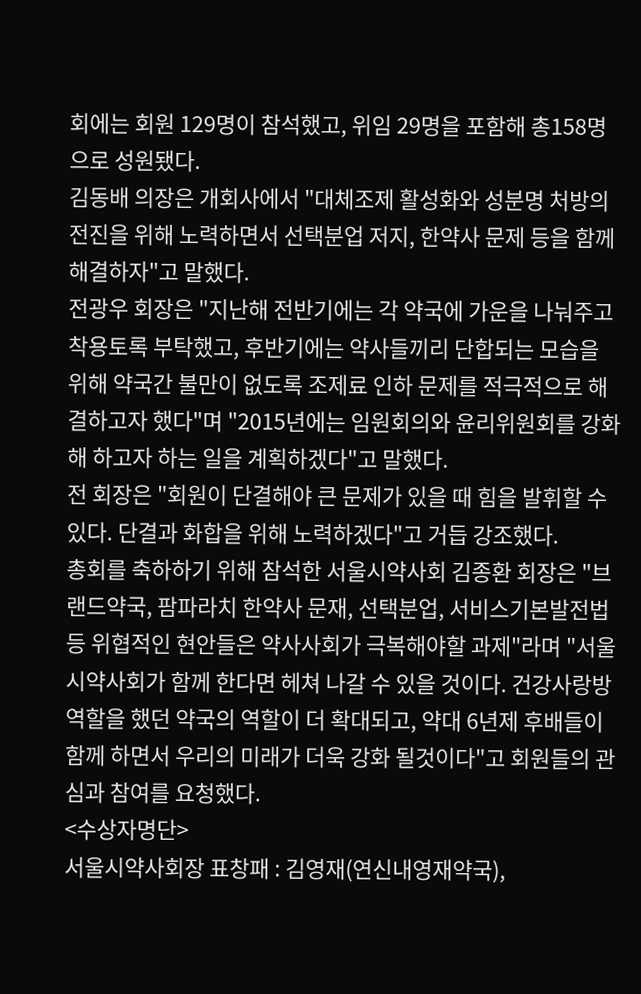회에는 회원 129명이 참석했고, 위임 29명을 포함해 총158명으로 성원됐다.
김동배 의장은 개회사에서 "대체조제 활성화와 성분명 처방의 전진을 위해 노력하면서 선택분업 저지, 한약사 문제 등을 함께 해결하자"고 말했다.
전광우 회장은 "지난해 전반기에는 각 약국에 가운을 나눠주고 착용토록 부탁했고, 후반기에는 약사들끼리 단합되는 모습을 위해 약국간 불만이 없도록 조제료 인하 문제를 적극적으로 해결하고자 했다"며 "2015년에는 임원회의와 윤리위원회를 강화해 하고자 하는 일을 계획하겠다"고 말했다.
전 회장은 "회원이 단결해야 큰 문제가 있을 때 힘을 발휘할 수 있다. 단결과 화합을 위해 노력하겠다"고 거듭 강조했다.
총회를 축하하기 위해 참석한 서울시약사회 김종환 회장은 "브랜드약국, 팜파라치 한약사 문재, 선택분업, 서비스기본발전법 등 위협적인 현안들은 약사사회가 극복해야할 과제"라며 "서울시약사회가 함께 한다면 헤쳐 나갈 수 있을 것이다. 건강사랑방 역할을 했던 약국의 역할이 더 확대되고, 약대 6년제 후배들이 함께 하면서 우리의 미래가 더욱 강화 될것이다"고 회원들의 관심과 참여를 요청했다.
<수상자명단>
서울시약사회장 표창패 : 김영재(연신내영재약국),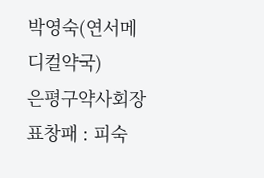박영숙(연서메디컬약국)
은평구약사회장 표창패 : 피숙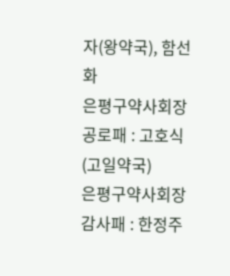자(왕약국), 함선화
은평구약사회장 공로패 : 고호식(고일약국)
은평구약사회장 감사패 : 한정주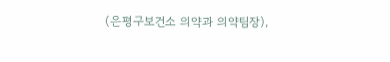(은평구보건소 의약과 의약팀장),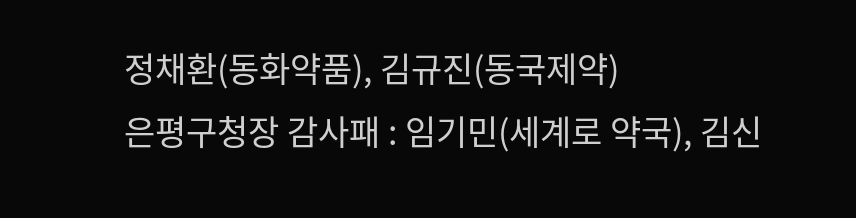정채환(동화약품), 김규진(동국제약)
은평구청장 감사패 : 임기민(세계로 약국), 김신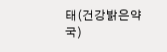태(건강밝은약국)